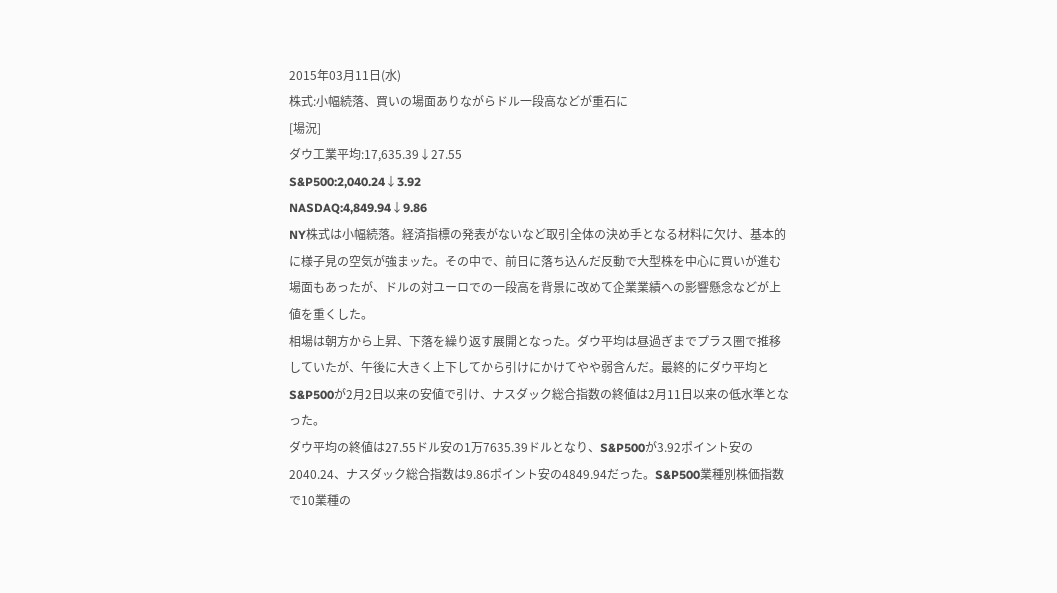2015年03月11日(水)
株式:小幅続落、買いの場面ありながらドル一段高などが重石に
[場況]
ダウ工業平均:17,635.39↓27.55
S&P500:2,040.24↓3.92
NASDAQ:4,849.94↓9.86
NY株式は小幅続落。経済指標の発表がないなど取引全体の決め手となる材料に欠け、基本的に様子見の空気が強まッた。その中で、前日に落ち込んだ反動で大型株を中心に買いが進む場面もあったが、ドルの対ユーロでの一段高を背景に改めて企業業績への影響懸念などが上値を重くした。
相場は朝方から上昇、下落を繰り返す展開となった。ダウ平均は昼過ぎまでプラス圏で推移していたが、午後に大きく上下してから引けにかけてやや弱含んだ。最終的にダウ平均とS&P500が2月2日以来の安値で引け、ナスダック総合指数の終値は2月11日以来の低水準となった。
ダウ平均の終値は27.55ドル安の1万7635.39ドルとなり、S&P500が3.92ポイント安の2040.24、ナスダック総合指数は9.86ポイント安の4849.94だった。S&P500業種別株価指数で10業種の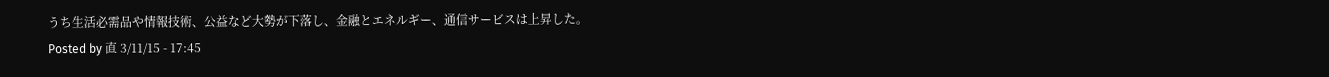うち生活必需品や情報技術、公益など大勢が下落し、金融とエネルギー、通信サービスは上昇した。
Posted by 直 3/11/15 - 17:45